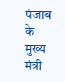पंजाब के मुख्य मंत्री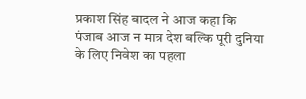प्रकाश सिंह बादल ने आज कहा कि पंजाब आज न मात्र देश बल्कि पूरी दुनिया के लिए निवेश का पहला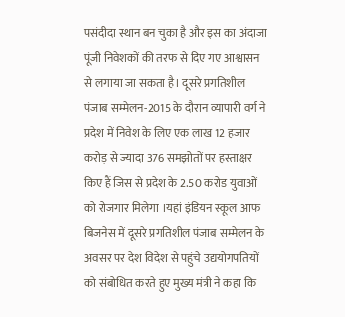पसंदीदा स्थान बन चुका है और इस का अंदाजा पूंजी निवेशकों की तरफ से दिए गए आश्वासन से लगाया जा सकता है। दूसरे प्रगतिशील पंजाब सम्मेलन-2015 के दौरान व्यापारी वर्ग ने प्रदेश में निवेश के लिए एक लाख 12 हजार करोड़ से ज्यादा 376 समझोतों पर हस्ताक्षर किए हैं जिस से प्रदेश के 2.50 करोड युवाओं को रोजगार मिलेगा ।यहां इंडियन स्कूल आफ बिजनेस में दूसरे प्रगतिशील पंजाब सम्मेलन के अवसर पर देश विदेश से पहुंचे उद्ययोगपतियों को संबोधित करते हुए मुख्य मंत्री ने कहा कि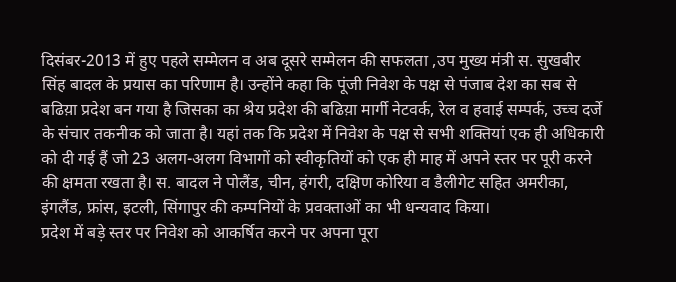दिसंबर-2013 में हुए पहले सम्मेलन व अब दूसरे सम्मेलन की सफलता ,उप मुख्य मंत्री स. सुखबीर सिंह बादल के प्रयास का परिणाम है। उन्होंने कहा कि पूंजी निवेश के पक्ष से पंजाब देश का सब से बढिय़ा प्रदेश बन गया है जिसका का श्रेय प्रदेश की बढिय़ा मार्गी नेटवर्क, रेल व हवाई सम्पर्क, उच्च दर्जे के संचार तकनीक को जाता है। यहां तक कि प्रदेश में निवेश के पक्ष से सभी शक्तियां एक ही अधिकारी को दी गई हैं जो 23 अलग-अलग विभागों को स्वीकृतियों को एक ही माह में अपने स्तर पर पूरी करने की क्षमता रखता है। स. बादल ने पोलैंड, चीन, हंगरी, दक्षिण कोरिया व डैलीगेट सहित अमरीका, इंगलैंड, फ्रांस, इटली, सिंगापुर की कम्पनियों के प्रवक्ताओं का भी धन्यवाद किया।
प्रदेश में बड़े स्तर पर निवेश को आकर्षित करने पर अपना पूरा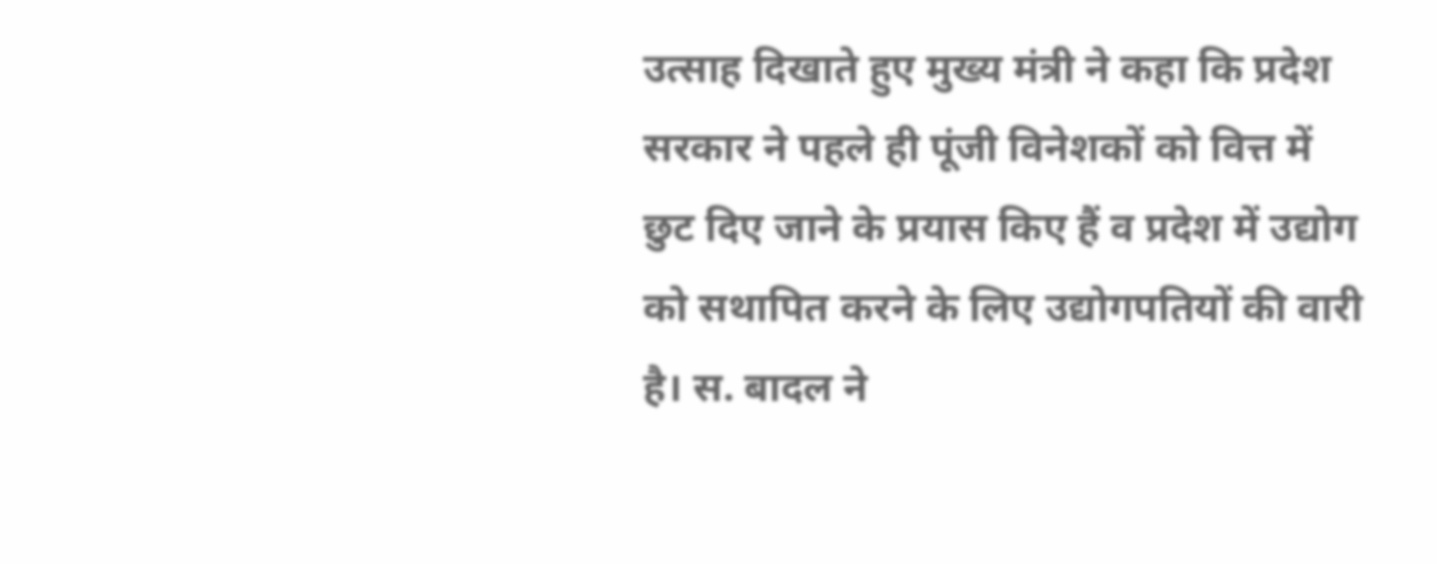उत्साह दिखाते हुए मुख्य मंत्री ने कहा कि प्रदेश सरकार ने पहले ही पूंजी विनेशकों को वित्त में छुट दिए जाने के प्रयास किए हैं व प्रदेश में उद्योग को सथापित करने के लिए उद्योगपतियों की वारी है। स. बादल ने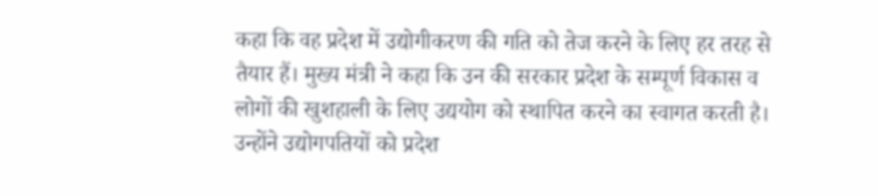कहा कि वह प्रदेश में उद्योगीकरण की गति को तेज करने के लिए हर तरह से तैयार हैं। मुख्य मंत्री ने कहा कि उन की सरकार प्रदेश के सम्पूर्ण विकास व लोगों की खुशहाली के लिए उद्ययोग को स्थापित करने का स्वागत करती है। उन्होंने उद्योगपतियों को प्रदेश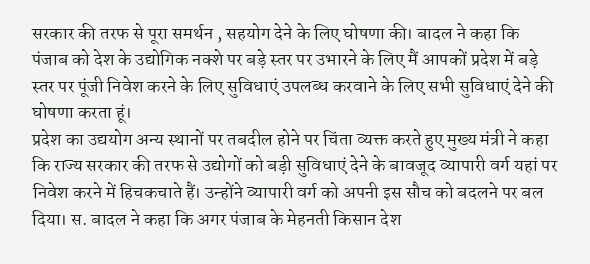सरकार की तरफ से पूरा समर्थन , सहयोग देने के लिए घोषणा की। बादल ने कहा कि पंजाब को देश के उद्योगिक नक्शे पर बड़े स्तर पर उभारने के लिए मैं आपकों प्रदेश में बड़े स्तर पर पूंजी निवेश करने के लिए सुविधाएं उपलब्ध करवाने के लिए सभी सुविधाएं देने की घोषणा करता हूं।
प्रदेश का उद्ययोग अन्य स्थानों पर तबदील होने पर चिंता व्यक्त करते हुए मुख्य मंत्री ने कहा कि राज्य सरकार की तरफ से उद्योगों को बड़ी सुविधाएं देने के बावजूद व्यापारी वर्ग यहां पर निवेश करने में हिचकचाते हैं। उन्होंने व्यापारी वर्ग को अपनी इस सौच को बदलने पर बल दिया। स. बादल ने कहा कि अगर पंजाब के मेहनती किसान देश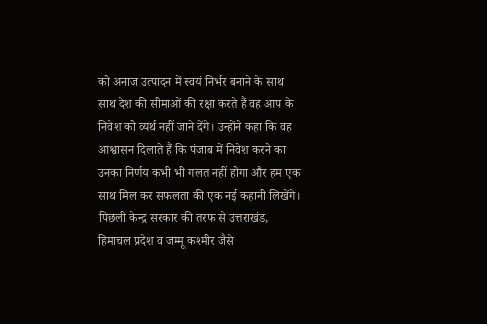को अनाज उत्पादन में स्वयं निर्भर बनाने के साथ साथ देश की सीमाओं की रक्षा करते हैं वह आप के निवेश को व्यर्थ नहीं जाने देंगे। उन्होंने कहा कि वह आश्वासन दिलाते हैं कि पंजाब में निवेश करने का उनका निर्णय कभी भी गलत नहीं होगा और हम एक साथ मिल कर सफलता की एक नई कहानी लिखेंगे।
पिछली केन्द्र सरकार की तरफ से उत्तराखंड, हिमाचल प्रदेश व जम्मू कश्मीर जैसे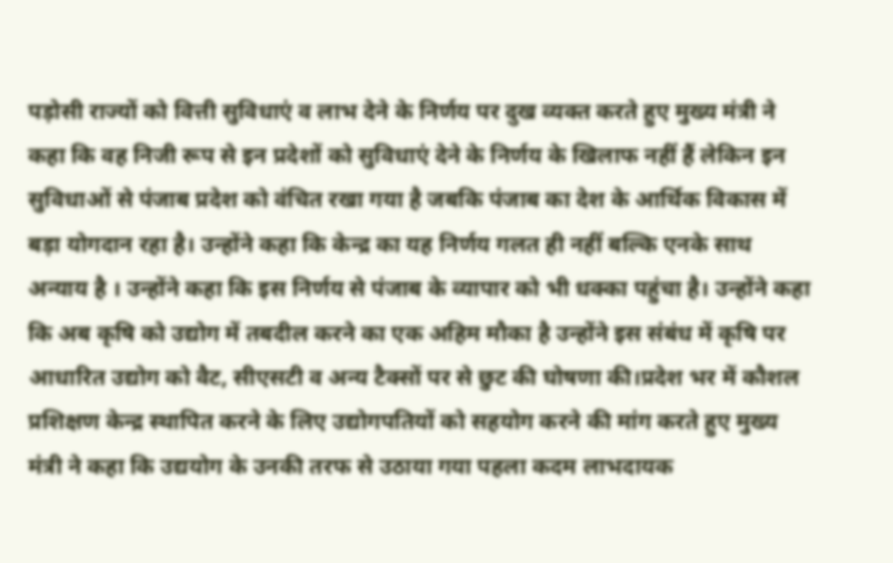पड़ोसी राज्यों को वित्ती सुविधाएं व लाभ देने के निर्णय पर दुख व्यक्त करते हुए मुख्य मंत्री ने कहा कि वह निजी रूप से इन प्रदेशों को सुविधाएं देने के निर्णय के खिलाफ नहीं हैं लेकिन इन सुविधाओं से पंजाब प्रदेश को वंचित रखा गया है जबकि पंजाब का देश के आर्थिक विकास में बड़ा योगदान रहा है। उन्होंने कहा कि केन्द्र का यह निर्णय गलत ही नहीं बल्कि एनके साथ अन्याय है । उन्होंने कहा कि इस निर्णय से पंजाब के व्यापार को भी धक्का पहुंचा है। उन्होंने कहा कि अब कृषि को उद्योग में तबदील करने का एक अहिम मौका है उन्होंने इस संबंध में कृषि पर आधारित उद्योग को वैट, सीएसटी व अन्य टैक्सों पर से छुट की घोषणा की।प्रदेश भर में कौशल प्रशिक्षण केन्द्र स्थापित करने के लिए उद्योगपतियों को सहयोग करने की मांग करते हुए मुख्य मंत्री ने कहा कि उद्ययोग के उनकी तरफ से उठाया गया पहला कदम लाभदायक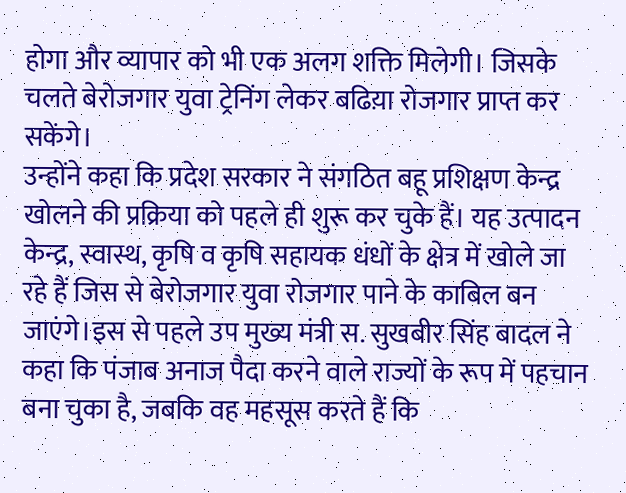होगा और व्यापार को भी एक अलग शक्ति मिलेगी। जिसके चलते बेरोजगार युवा ट्रेनिंग लेकर बढिय़ा रोजगार प्राप्त कर सकेंगे।
उन्होंने कहा कि प्रदेश सरकार ने संगठित बहू प्रशिक्षण केन्द्र खोलने की प्रक्रिया को पहले ही शुरू कर चुके हैं। यह उत्पादन केन्द्र, स्वास्थ, कृषि व कृषि सहायक धंधों के क्षेत्र में खोले जा रहे हैं जिस से बेरोजगार युवा रोजगार पाने के काबिल बन जाएंगे।इस से पहले उप मुख्य मंत्री स. सुखबीर सिंह बादल ने कहा कि पंजाब अनाज पैदा करने वाले राज्यों के रूप में पहचान बना चुका है, जबकि वह महसूस करते हैं कि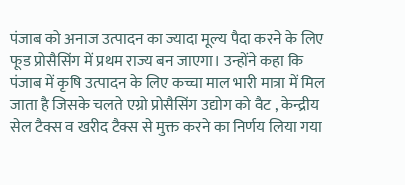पंजाब को अनाज उत्पादन का ज्यादा मूल्य पैदा करने के लिए फूड प्रोसैसिंग में प्रथम राज्य बन जाएगा। उन्होंने कहा कि पंजाब में कृषि उत्पादन के लिए कच्चा माल भारी मात्रा में मिल जाता है जिसके चलते एग्रो प्रोसैसिंग उद्योग को वैट , केन्द्रीय सेल टैक्स व खरीद टैक्स से मुक्त करने का निर्णय लिया गया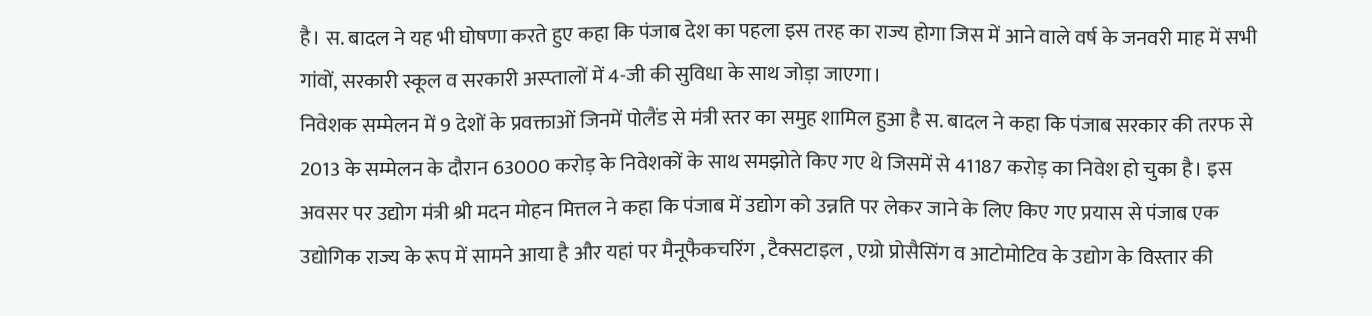है। स. बादल ने यह भी घोषणा करते हुए कहा कि पंजाब देश का पहला इस तरह का राज्य होगा जिस में आने वाले वर्ष के जनवरी माह में सभी गांवों, सरकारी स्कूल व सरकारी अस्प्तालों में 4-जी की सुविधा के साथ जोड़ा जाएगा।
निवेशक सम्मेलन में 9 देशों के प्रवक्ताओं जिनमें पोलैंड से मंत्री स्तर का समुह शामिल हुआ है स. बादल ने कहा कि पंजाब सरकार की तरफ से 2013 के सम्मेलन के दौरान 63000 करोड़ के निवेशकों के साथ समझोते किए गए थे जिसमें से 41187 करोड़ का निवेश हो चुका है। इस अवसर पर उद्योग मंत्री श्री मदन मोहन मित्तल ने कहा कि पंजाब में उद्योग को उन्नति पर लेकर जाने के लिए किए गए प्रयास से पंजाब एक उद्योगिक राज्य के रूप में सामने आया है और यहां पर मैनूफैकचरिंग , टैक्सटाइल , एग्रो प्रोसैसिंग व आटोमोटिव के उद्योग के विस्तार की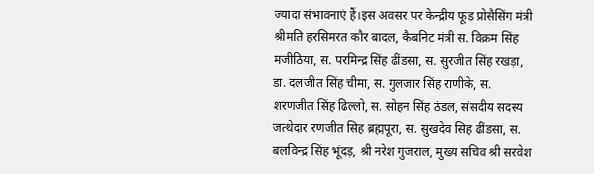ज्यादा संभावनाएं हैं।इस अवसर पर केन्द्रीय फूड प्रोसैसिंग मंत्री श्रीमति हरसिमरत कौर बादल, कैबनिट मंत्री स. विक्रम सिंह मजीठिया, स. परमिन्द्र सिंह ढींडसा, स. सुरजीत सिंह रखड़ा, डा. दलजीत सिंह चीमा, स. गुलजार सिंह राणीके, स. शरणजीत सिंह ढिल्लो, स. सोहन सिंह ठंडल, संसदीय सदस्य जत्थेदार रणजीत सिह ब्रह्मपूरा, स. सुखदेव सिह ढींडसा, स. बलविन्द्र सिंह भूंदड़, श्री नरेश गुजराल, मुख्य सचिव श्री सरवेश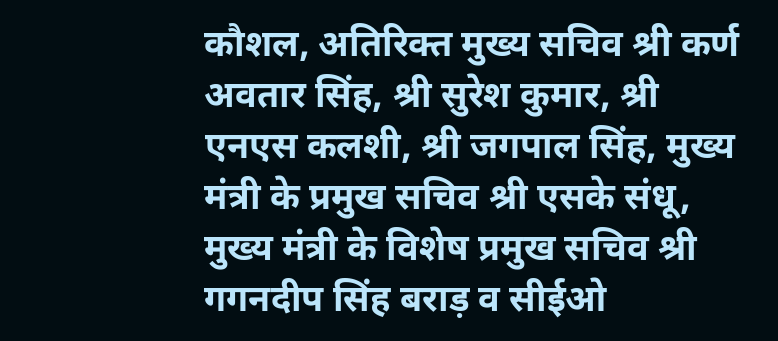कौशल, अतिरिक्त मुख्य सचिव श्री कर्ण अवतार सिंह, श्री सुरेश कुमार, श्री एनएस कलशी, श्री जगपाल सिंह, मुख्य मंत्री के प्रमुख सचिव श्री एसके संधू, मुख्य मंत्री के विशेष प्रमुख सचिव श्री गगनदीप सिंह बराड़ व सीईओ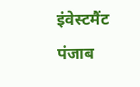इंवेस्टमैंट पंजाब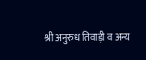श्री अनुरुध तिवाड़ी व अन्य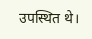उपस्थित थे।